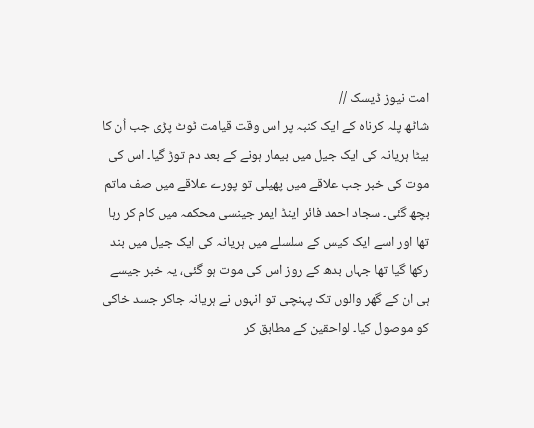امت نیوز ڈیسک //
شاٹھ پلہ کرناہ کے ایک کنبہ پر اس وقت قیامت ٹوٹ پڑی جب اُن کا بیٹا ہریانہ کی ایک جیل میں بیمار ہونے کے بعد دم توڑ گیا۔ اس کی موت کی خبر جب علاقے میں پھیلی تو پورے علاقے میں صف ماتم بچھ گئی۔ سجاد احمد فائر اینڈ ایمر جینسی محکمہ میں کام کر رہا تھا اور اسے ایک کیس کے سلسلے میں ہریانہ کی ایک جیل میں بند رکھا گیا تھا جہاں بدھ کے روز اس کی موت ہو گئی، یہ خبر جیسے ہی ان کے گھر والوں تک پہنچی تو انہوں نے ہریانہ جاکر جسد خاکی کو موصول کیا۔ لواحقین کے مطابق کر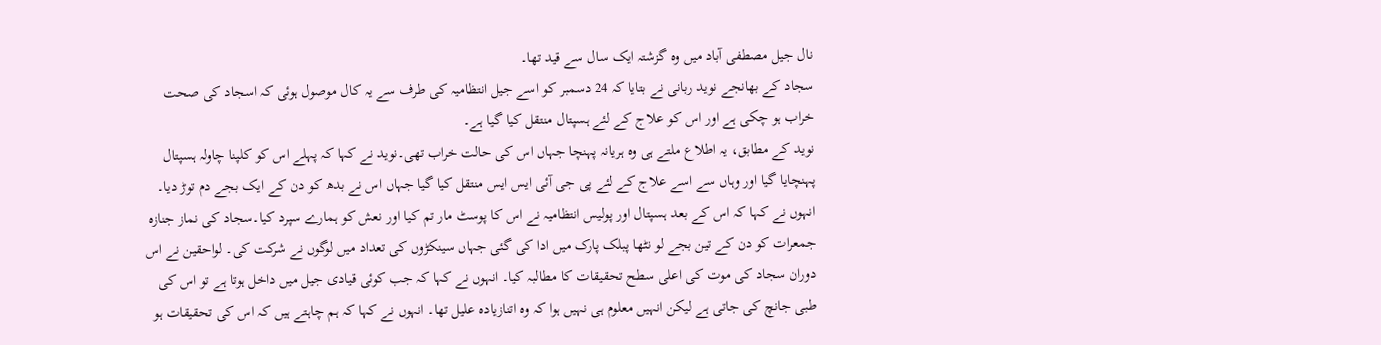نال جیل مصطفی آباد میں وہ گزشتہ ایک سال سے قید تھا۔
سجاد کے بھانجے نوید ربانی نے بتایا کہ 24 دسمبر کو اسے جیل انتظامیہ کی طرف سے یہ کال موصول ہوئی کہ اسجاد کی صحت خراب ہو چکی ہے اور اس کو علاج کے لئے ہسپتال منتقل کیا گیا ہے۔
نوید کے مطابق، یہ اطلاع ملتے ہی وہ ہریانہ پہنچا جہاں اس کی حالت خراب تھی۔نوید نے کہا کہ پہلے اس کو کلپنا چاولہ ہسپتال پہنچایا گیا اور وہاں سے اسے علاج کے لئے پی جی آئی ایس ایس منتقل کیا گیا جہاں اس نے بدھ کو دن کے ایک بجے دم توڑ دیا۔ انہوں نے کہا کہ اس کے بعد ہسپتال اور پولیس انتظامیہ نے اس کا پوسٹ مار تم کیا اور نعش کو ہمارے سپرد کیا۔سجاد کی نماز جنازہ جمعرات کو دن کے تین بجے لو نٹھا پبلک پارک میں ادا کی گئی جہاں سینکڑوں کی تعداد میں لوگوں نے شرکت کی۔ لواحقین نے اس دوران سجاد کی موت کی اعلی سطح تحقیقات کا مطالبہ کیا۔ انہوں نے کہا کہ جب کوئی قیادی جیل میں داخل ہوتا ہے تو اس کی طبی جانچ کی جاتی ہے لیکن انہیں معلوم ہی نہیں ہوا کہ وہ اتنازیادہ علیل تھا۔ انہوں نے کہا کہ ہم چاہتے ہیں کہ اس کی تحقیقات ہو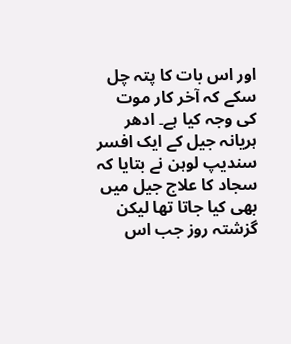اور اس بات کا پتہ چل سکے کہ آخر کار موت کی وجہ کیا ہے۔ ادھر ہریانہ جیل کے ایک افسر سندیپ لوہن نے بتایا کہ سجاد کا علاج جیل میں بھی کیا جاتا تھا لیکن گزشتہ روز جب اس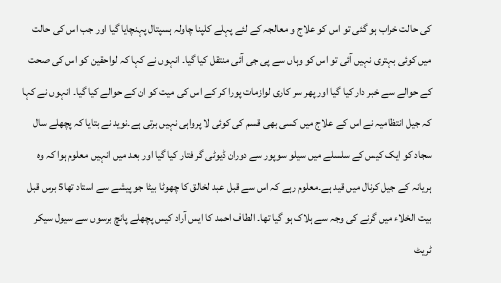کی حالت خراب ہو گئی تو اس کو علاج و معالجہ کے لئے پہلے کلپنا چاولہ ہسپتال پہنچایا گیا اور جب اس کی حالت میں کوئی بہتری نہیں آئی تو اس کو وہاں سے پی جی آئی منتقل کیا گیا۔ انہوں نے کہا کہ لواحقین کو اس کی صحت کے حوالے سے خبر دار کیا گیا اور پھر سر کاری لوازمات پورا کر کے اس کی میت کو ان کے حوالے کیا گیا۔ انہوں نے کہا کہ جیل انتظامیہ نے اس کے علاج میں کسی بھی قسم کی کوئی لا پرواہی نہیں برتی ہے۔نوید نے بتایا کہ پچھلے سال سجاد کو ایک کیس کے سلسلے میں سیلو سوپور سے دوران ڈیوٹی گر فتار کیا گیا اور بعد میں انہیں معلوم ہوا کہ وہ ہریانہ کے جیل کرنال میں قید ہے۔معلوم رہے کہ اس سے قبل عبد لخالق کا چھوٹا بیٹا جو پیشے سے استاد تھا5 برس قبل بیت الخلاء میں گرنے کی وجہ سے ہلاک ہو گیا تھا۔ الطاف احمد کا ایس آراد کیس پچھلے پانچ برسوں سے سیول سیکر ٹریٹ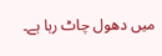میں دھول چاٹ رہا ہے۔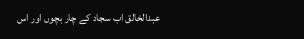عبدالخالق اب سجاد کے چار بچوں اور اس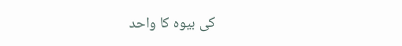کی بیوہ کا واحد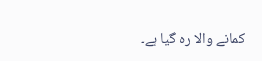کمانے والا رہ گیا ہے۔